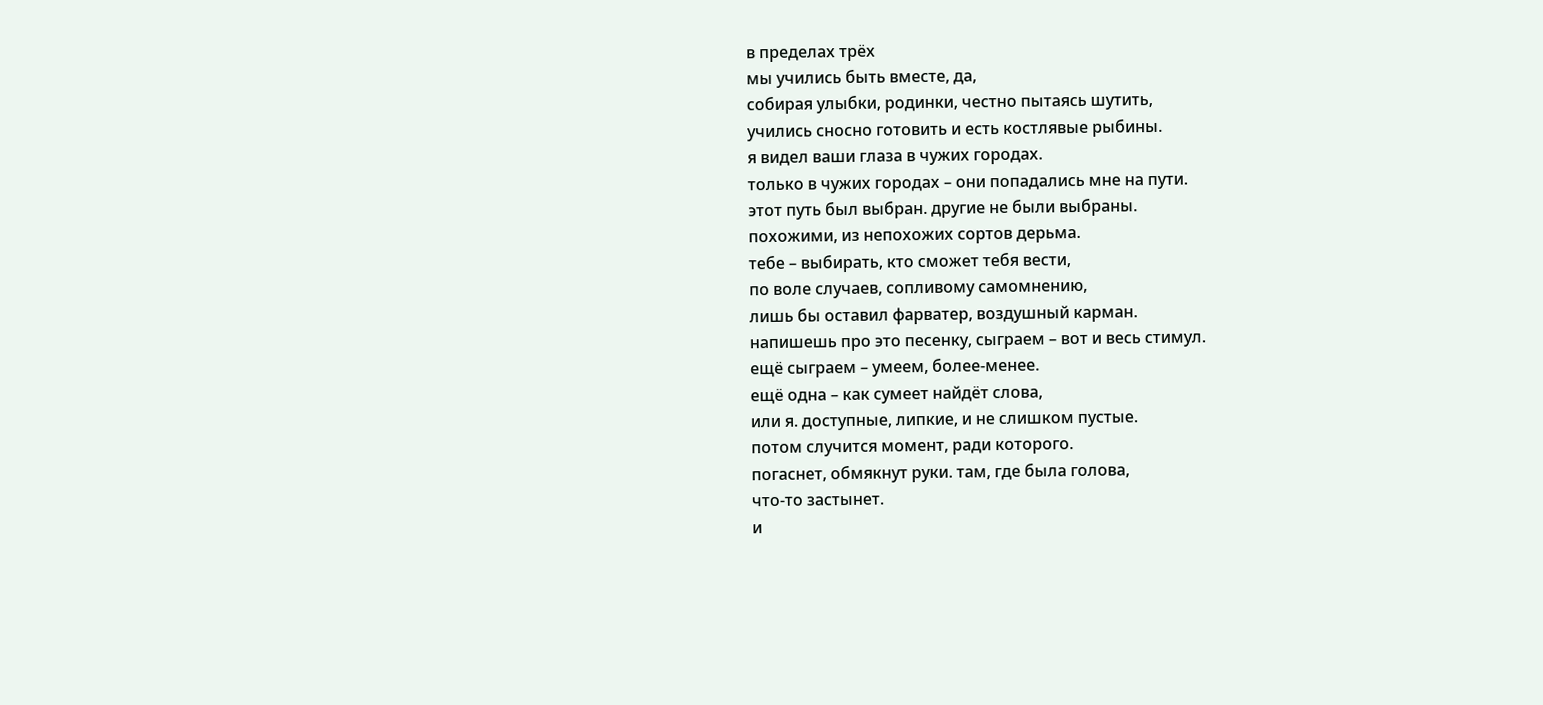в пределах трёх
мы учились быть вместе, да,
собирая улыбки, родинки, честно пытаясь шутить,
учились сносно готовить и есть костлявые рыбины.
я видел ваши глаза в чужих городах.
только в чужих городах – они попадались мне на пути.
этот путь был выбран. другие не были выбраны.
похожими, из непохожих сортов дерьма.
тебе – выбирать, кто сможет тебя вести,
по воле случаев, сопливому самомнению,
лишь бы оставил фарватер, воздушный карман.
напишешь про это песенку, сыграем – вот и весь стимул.
ещё сыграем – умеем, более-менее.
ещё одна – как сумеет найдёт слова,
или я. доступные, липкие, и не слишком пустые.
потом случится момент, ради которого.
погаснет, обмякнут руки. там, где была голова,
что-то застынет.
и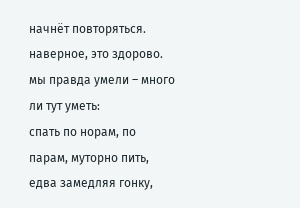начнёт повторяться. наверное, это здорово.
мы правда умели – много ли тут уметь:
спать по норам, по парам, муторно пить, едва замедляя гонку,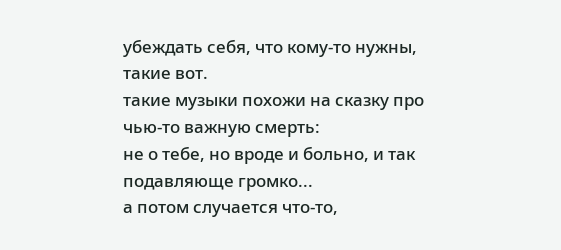убеждать себя, что кому-то нужны, такие вот.
такие музыки похожи на сказку про чью-то важную смерть:
не о тебе, но вроде и больно, и так подавляюще громко...
а потом случается что-то,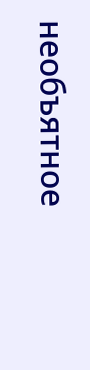необъятное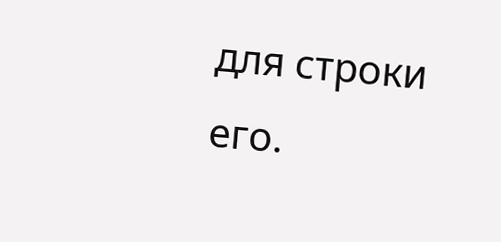для строки его.